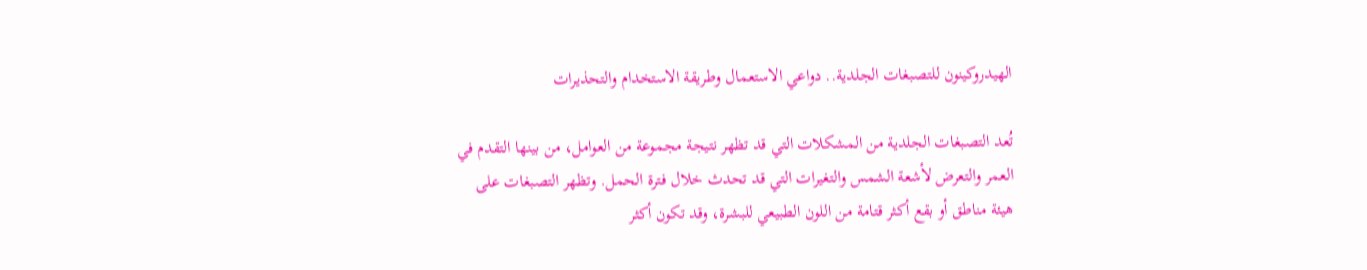الهيدروكينون للتصبغات الجلدية.. دواعي الاستعمال وطريقة الاستخدام والتحذيرات

تُعد التصبغات الجلدية من المشكلات التي قد تظهر نتيجة مجموعة من العوامل، من بينها التقدم في العمر والتعرض لأشعة الشمس والتغيرات التي قد تحدث خلال فترة الحمل. وتظهر التصبغات على هيئة مناطق أو بقع أكثر قتامة من اللون الطبيعي للبشرة، وقد تكون أكثر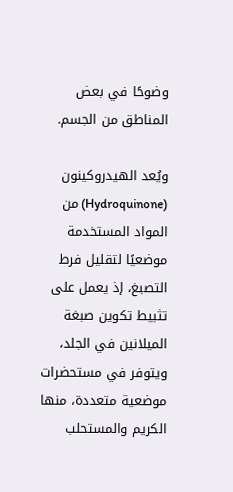وضوحًا في بعض المناطق من الجسم.

ويُعد الهيدروكينون (Hydroquinone) من المواد المستخدمة موضعيًا لتقليل فرط التصبغ، إذ يعمل على تثبيط تكوين صبغة الميلانين في الجلد، ويتوفر في مستحضرات موضعية متعددة، منها الكريم والمستحلب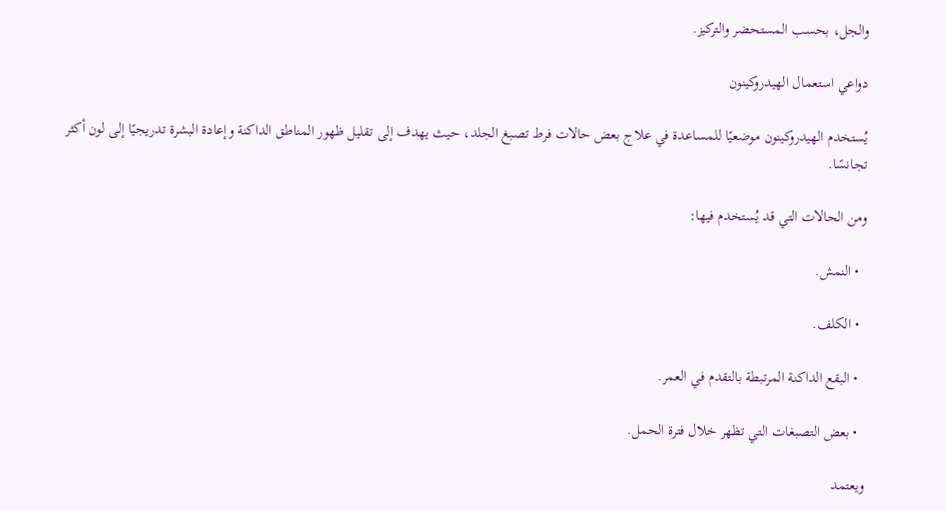والجل، بحسب المستحضر والتركيز.

دواعي استعمال الهيدروكينون

يُستخدم الهيدروكينون موضعيًا للمساعدة في علاج بعض حالات فرط تصبغ الجلد، حيث يهدف إلى تقليل ظهور المناطق الداكنة وإعادة البشرة تدريجيًا إلى لون أكثر تجانسًا.

ومن الحالات التي قد يُستخدم فيها:

  • النمش.

  • الكلف.

  • البقع الداكنة المرتبطة بالتقدم في العمر.

  • بعض التصبغات التي تظهر خلال فترة الحمل.

ويعتمد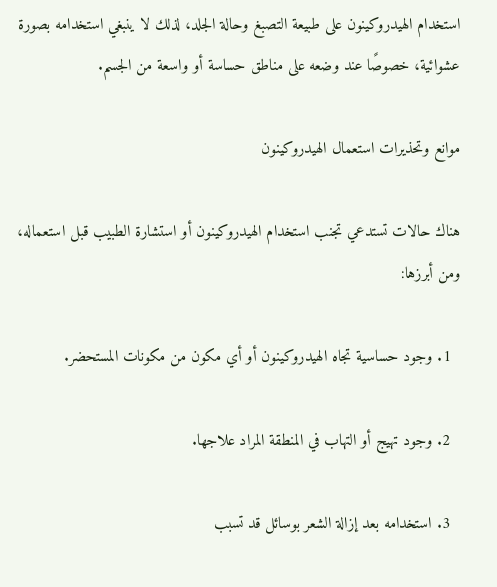استخدام الهيدروكينون على طبيعة التصبغ وحالة الجلد، لذلك لا ينبغي استخدامه بصورة عشوائية، خصوصًا عند وضعه على مناطق حساسة أو واسعة من الجسم.

موانع وتحذيرات استعمال الهيدروكينون

هناك حالات تستدعي تجنب استخدام الهيدروكينون أو استشارة الطبيب قبل استعماله، ومن أبرزها:

  1. وجود حساسية تجاه الهيدروكينون أو أي مكون من مكونات المستحضر.

  2. وجود تهيج أو التهاب في المنطقة المراد علاجها.

  3. استخدامه بعد إزالة الشعر بوسائل قد تسبب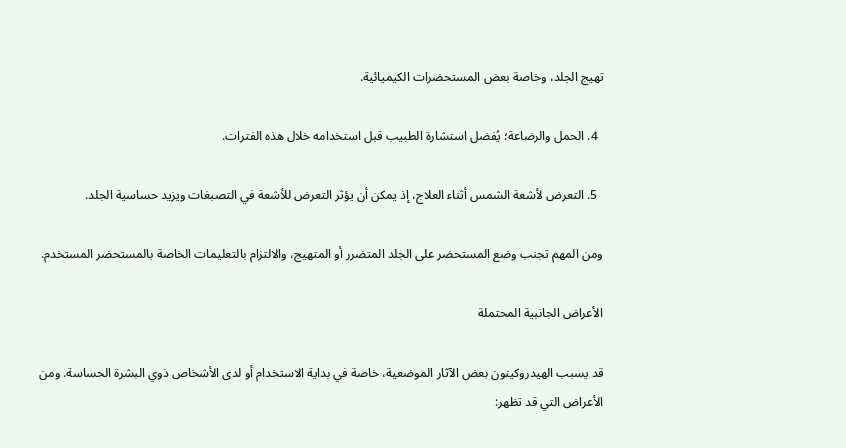تهيج الجلد، وخاصة بعض المستحضرات الكيميائية.

  4. الحمل والرضاعة؛ يُفضل استشارة الطبيب قبل استخدامه خلال هذه الفترات.

  5. التعرض لأشعة الشمس أثناء العلاج، إذ يمكن أن يؤثر التعرض للأشعة في التصبغات ويزيد حساسية الجلد.

ومن المهم تجنب وضع المستحضر على الجلد المتضرر أو المتهيج، والالتزام بالتعليمات الخاصة بالمستحضر المستخدم.

الأعراض الجانبية المحتملة

قد يسبب الهيدروكينون بعض الآثار الموضعية، خاصة في بداية الاستخدام أو لدى الأشخاص ذوي البشرة الحساسة. ومن الأعراض التي قد تظهر: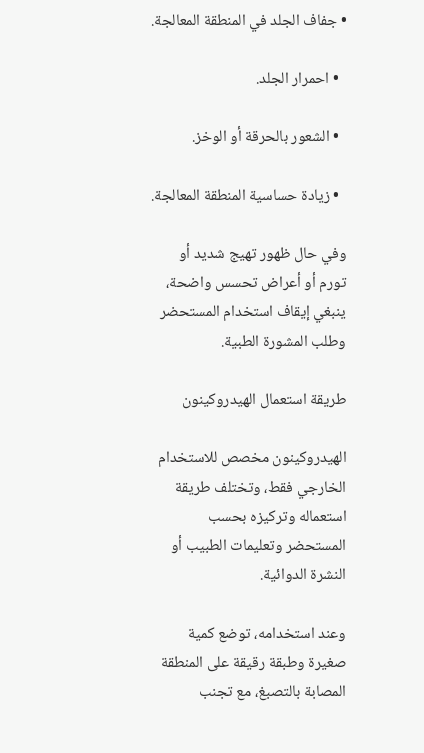• جفاف الجلد في المنطقة المعالجة.

  • احمرار الجلد.

  • الشعور بالحرقة أو الوخز.

  • زيادة حساسية المنطقة المعالجة.

وفي حال ظهور تهيج شديد أو تورم أو أعراض تحسس واضحة، ينبغي إيقاف استخدام المستحضر وطلب المشورة الطبية.

طريقة استعمال الهيدروكينون

الهيدروكينون مخصص للاستخدام الخارجي فقط، وتختلف طريقة استعماله وتركيزه بحسب المستحضر وتعليمات الطبيب أو النشرة الدوائية.

وعند استخدامه، توضع كمية صغيرة وطبقة رقيقة على المنطقة المصابة بالتصبغ، مع تجنب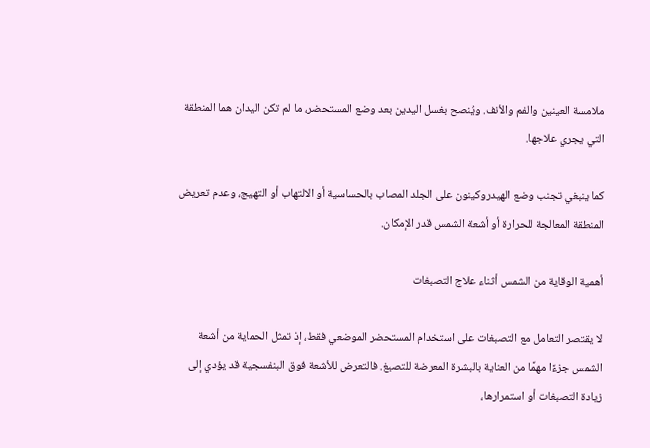ملامسة العينين والفم والأنف. ويُنصح بغسل اليدين بعد وضع المستحضر، ما لم تكن اليدان هما المنطقة التي يجري علاجها.

كما ينبغي تجنب وضع الهيدروكينون على الجلد المصاب بالحساسية أو الالتهاب أو التهيج، وعدم تعريض المنطقة المعالجة للحرارة أو أشعة الشمس قدر الإمكان.

أهمية الوقاية من الشمس أثناء علاج التصبغات

لا يقتصر التعامل مع التصبغات على استخدام المستحضر الموضعي فقط، إذ تمثل الحماية من أشعة الشمس جزءًا مهمًا من العناية بالبشرة المعرضة للتصبغ. فالتعرض للأشعة فوق البنفسجية قد يؤدي إلى زيادة التصبغات أو استمرارها،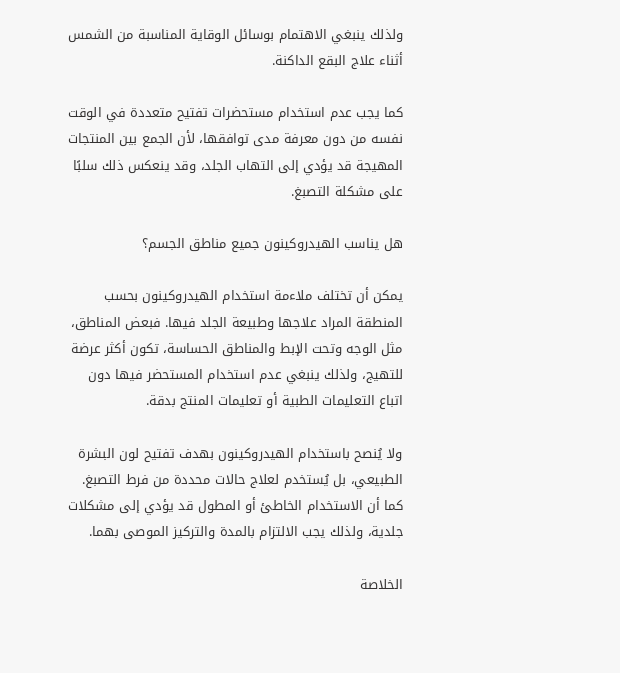ولذلك ينبغي الاهتمام بوسائل الوقاية المناسبة من الشمس أثناء علاج البقع الداكنة.

كما يجب عدم استخدام مستحضرات تفتيح متعددة في الوقت نفسه من دون معرفة مدى توافقها، لأن الجمع بين المنتجات المهيجة قد يؤدي إلى التهاب الجلد، وقد ينعكس ذلك سلبًا على مشكلة التصبغ.

هل يناسب الهيدروكينون جميع مناطق الجسم؟

يمكن أن تختلف ملاءمة استخدام الهيدروكينون بحسب المنطقة المراد علاجها وطبيعة الجلد فيها. فبعض المناطق، مثل الوجه وتحت الإبط والمناطق الحساسة، تكون أكثر عرضة للتهيج، ولذلك ينبغي عدم استخدام المستحضر فيها دون اتباع التعليمات الطبية أو تعليمات المنتج بدقة.

ولا يُنصح باستخدام الهيدروكينون بهدف تفتيح لون البشرة الطبيعي، بل يُستخدم لعلاج حالات محددة من فرط التصبغ. كما أن الاستخدام الخاطئ أو المطول قد يؤدي إلى مشكلات جلدية، ولذلك يجب الالتزام بالمدة والتركيز الموصى بهما.

الخلاصة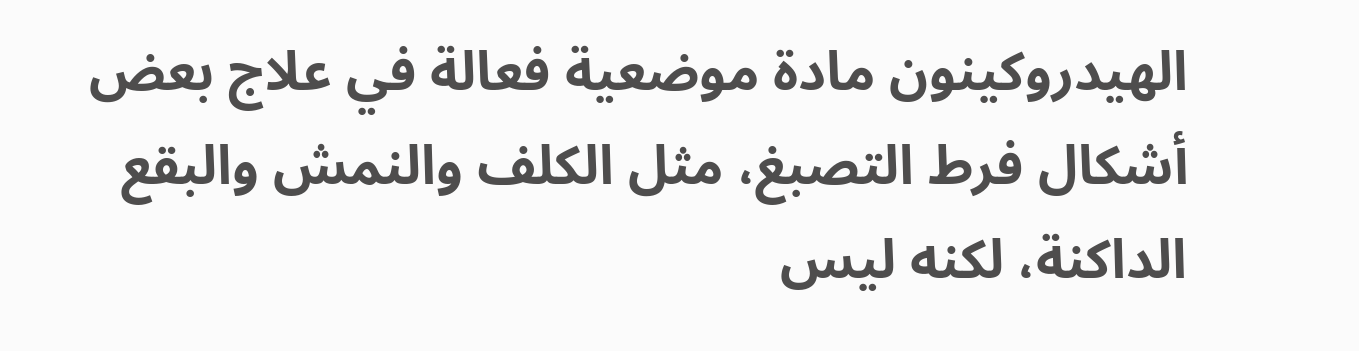الهيدروكينون مادة موضعية فعالة في علاج بعض أشكال فرط التصبغ، مثل الكلف والنمش والبقع الداكنة، لكنه ليس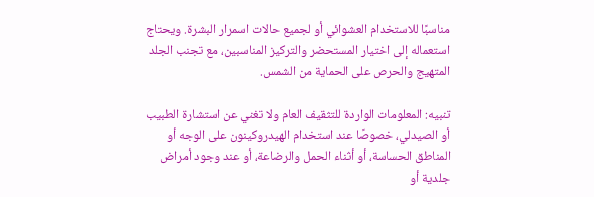مناسبًا للاستخدام العشوائي أو لجميع حالات اسمرار البشرة. ويحتاج استعماله إلى اختيار المستحضر والتركيز المناسبين، مع تجنب الجلد المتهيج والحرص على الحماية من الشمس.

تنبيه: المعلومات الواردة للتثقيف العام ولا تغني عن استشارة الطبيب أو الصيدلي، خصوصًا عند استخدام الهيدروكينون على الوجه أو المناطق الحساسة، أو أثناء الحمل والرضاعة، أو عند وجود أمراض جلدية أو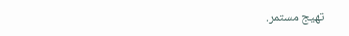تهيج مستمر.